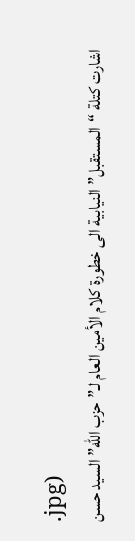.jpg)
اشارت كتلة “المستقبل” النيابية الى خطورة كلام الأمين العام لـ”حزب الله” السيد حسن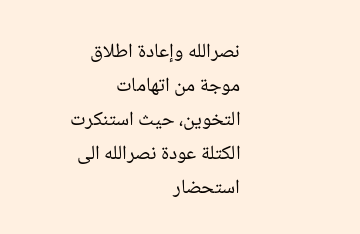نصرالله وإعادة اطلاق موجة من اتهامات التخوين، حيث استنكرت الكتلة عودة نصرالله الى استحضار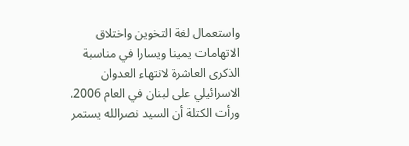واستعمال لغة التخوين واختلاق الاتهامات يمينا ويسارا في مناسبة الذكرى العاشرة لانتهاء العدوان الاسرائيلي على لبنان في العام 2006. ورأت الكتلة أن السيد نصرالله يستمر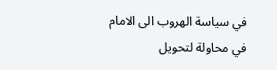في سياسة الهروب الى الامام في محاولة لتحويل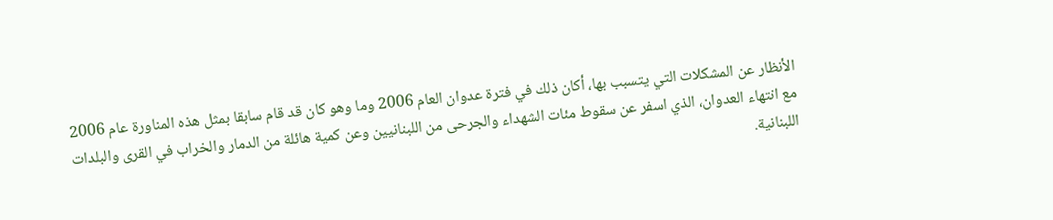الأنظار عن المشكلات التي يتسبب بها، أكان ذلك في فترة عدوان العام 2006 وما وهو كان قد قام سابقا بمثل هذه المناورة عام 2006 مع انتهاء العدوان، الذي اسفر عن سقوط مئات الشهداء والجرحى من اللبنانيين وعن كمية هائلة من الدمار والخراب في القرى والبلدات اللبنانية.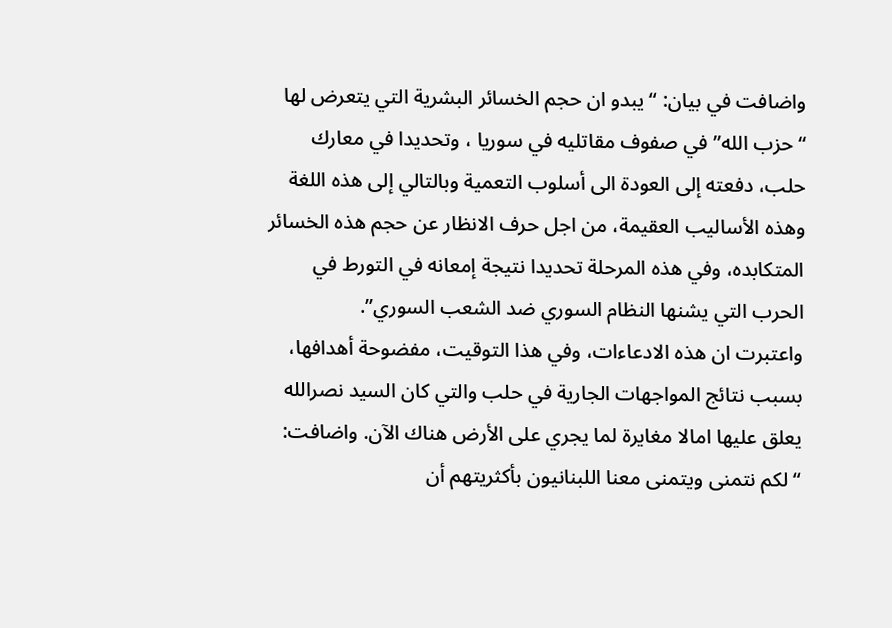واضافت في بيان: “يبدو ان حجم الخسائر البشرية التي يتعرض لها “حزب الله” في صفوف مقاتليه في سوريا ، وتحديدا في معارك حلب، دفعته إلى العودة الى أسلوب التعمية وبالتالي إلى هذه اللغة وهذه الأساليب العقيمة، من اجل حرف الانظار عن حجم هذه الخسائر المتكابده، وفي هذه المرحلة تحديدا نتيجة إمعانه في التورط في الحرب التي يشنها النظام السوري ضد الشعب السوري”.
واعتبرت ان هذه الادعاءات، وفي هذا التوقيت، مفضوحة أهدافها، بسبب نتائج المواجهات الجارية في حلب والتي كان السيد نصرالله يعلق عليها امالا مغايرة لما يجري على الأرض هناك الآن. واضافت: “لكم نتمنى ويتمنى معنا اللبنانيون بأكثريتهم أن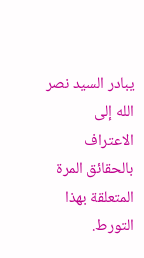يبادر السيد نصر الله إلى الاعتراف بالحقائق المرة المتعلقة بهذا التورط.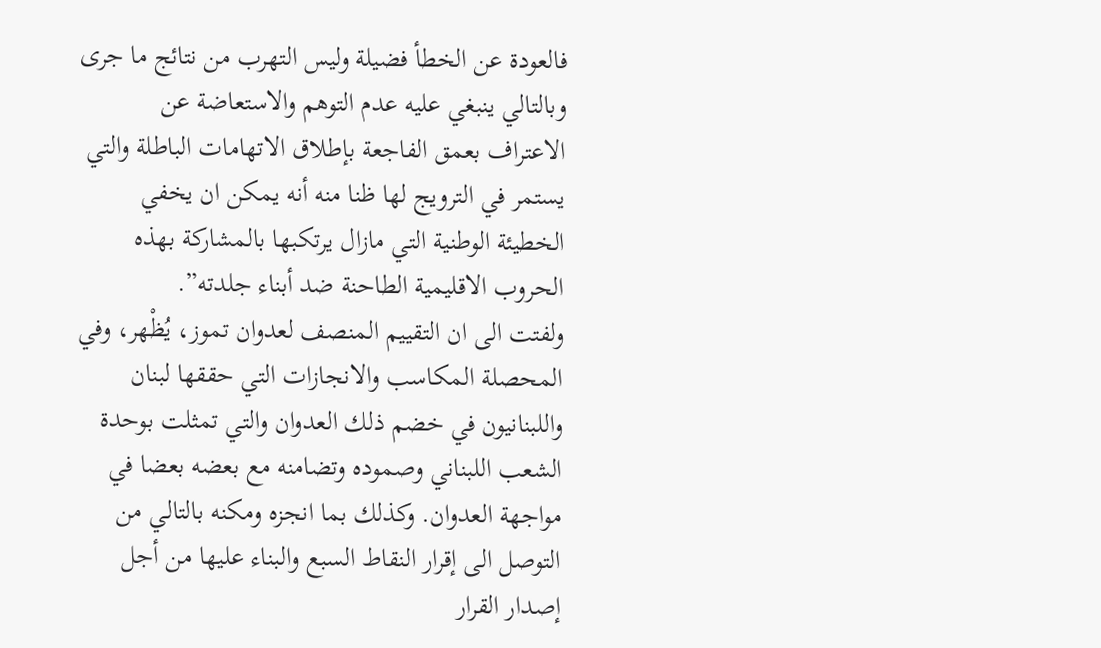فالعودة عن الخطأ فضيلة وليس التهرب من نتائج ما جرى وبالتالي ينبغي عليه عدم التوهم والاستعاضة عن الاعتراف بعمق الفاجعة بإطلاق الاتهامات الباطلة والتي يستمر في الترويج لها ظنا منه أنه يمكن ان يخفي الخطيئة الوطنية التي مازال يرتكبها بالمشاركة بهذه الحروب الاقليمية الطاحنة ضد أبناء جلدته”.
ولفتت الى ان التقييم المنصف لعدوان تموز، يُظْهر، وفي المحصلة المكاسب والانجازات التي حققها لبنان واللبنانيون في خضم ذلك العدوان والتي تمثلت بوحدة الشعب اللبناني وصموده وتضامنه مع بعضه بعضا في مواجهة العدوان. وكذلك بما انجزه ومكنه بالتالي من التوصل الى إقرار النقاط السبع والبناء عليها من أجل إصدار القرار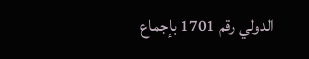الدولي رقم 1701 بإجماع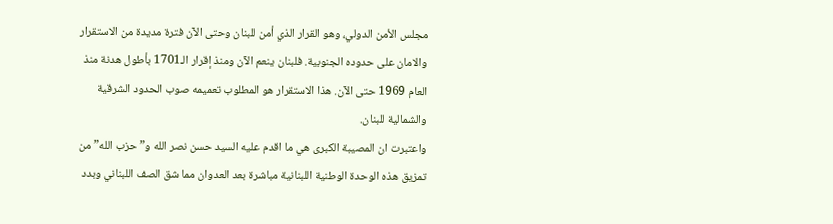مجلس الأمن الدولي، وهو القرار الذي أمن للبنان وحتى الآن فترة مديدة من الاستقرار والامان على حدوده الجنوبية. فلبنان ينعم الآن ومنذ إقرار الـ1701 بأطول هدنة منذ العام 1969 حتى الآن. هذا الاستقرار هو المطلوب تعميمه صوب الحدود الشرقية والشمالية للبنان.
واعتبرت ان المصيبة الكبرى هي ما اقدم عليه السيد حسن نصر الله و”حزب الله” من تمزيق هذه الوحدة الوطنية اللبنانية مباشرة بعد العدوان مما شق الصف اللبناني وبدد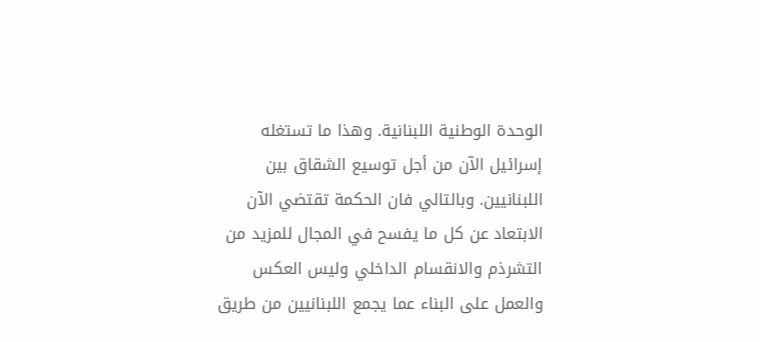الوحدة الوطنية اللبنانية. وهذا ما تستغله إسرائيل الآن من أجل توسيع الشقاق بين اللبنانيين. وبالتالي فان الحكمة تقتضي الآن الابتعاد عن كل ما يفسح في المجال للمزيد من التشرذم والانقسام الداخلي وليس العكس والعمل على البناء عما يجمع اللبنانيين من طريق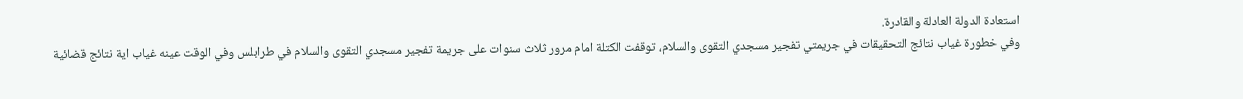استعادة الدولة العادلة والقادرة.
وفي خطورة غياب نتائج التحقيقات في جريمتي تفجير مسجدي التقوى والسلام، توقفت الكتلة امام مرور ثلاث سنوات على جريمة تفجير مسجدي التقوى والسلام في طرابلس وفي الوقت عينه غياب اية نتائج قضائية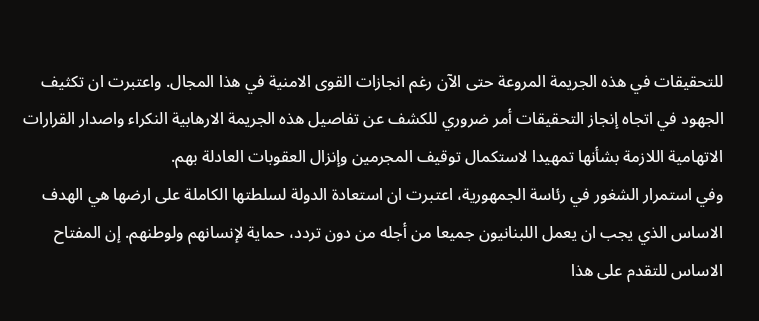للتحقيقات في هذه الجريمة المروعة حتى الآن رغم انجازات القوى الامنية في هذا المجال. واعتبرت ان تكثيف الجهود في اتجاه إنجاز التحقيقات أمر ضروري للكشف عن تفاصيل هذه الجريمة الارهابية النكراء واصدار القرارات الاتهامية اللازمة بشأنها تمهيدا لاستكمال توقيف المجرمين وإنزال العقوبات العادلة بهم.
وفي استمرار الشغور في رئاسة الجمهورية، اعتبرت ان استعادة الدولة لسلطتها الكاملة على ارضها هي الهدف الاساس الذي يجب ان يعمل اللبنانيون جميعا من أجله من دون تردد، حماية لإنسانهم ولوطنهم. إن المفتاح الاساس للتقدم على هذا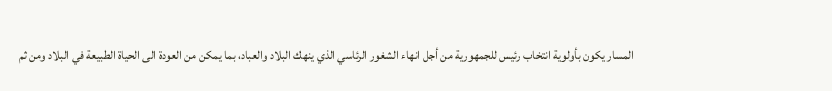المسار يكون بأولوية انتخاب رئيس للجمهورية من أجل انهاء الشغور الرئاسي الذي ينهك البلاد والعباد، بما يمكن من العودة الى الحياة الطبيعة في البلاد ومن ثم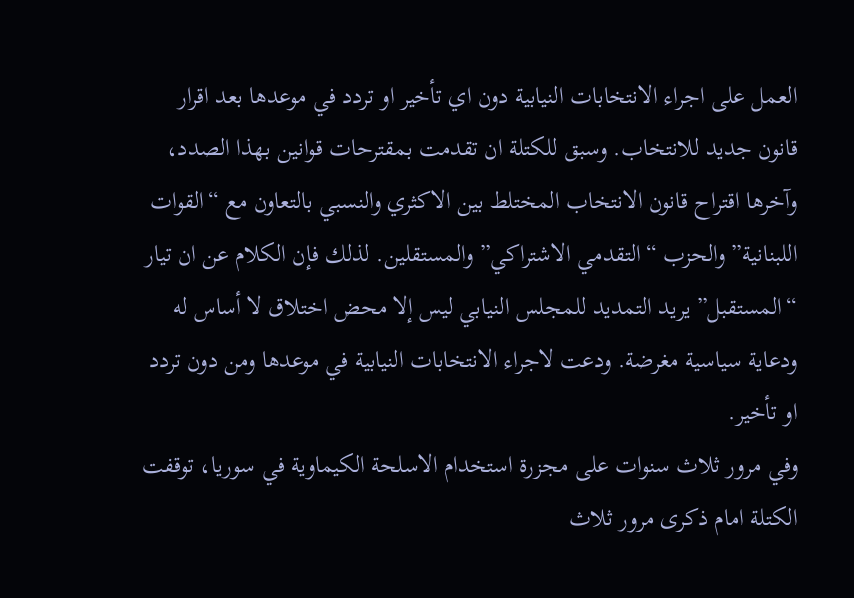العمل على اجراء الانتخابات النيابية دون اي تأخير او تردد في موعدها بعد اقرار قانون جديد للانتخاب. وسبق للكتلة ان تقدمت بمقترحات قوانين بهذا الصدد، وآخرها اقتراح قانون الانتخاب المختلط بين الاكثري والنسبي بالتعاون مع “القوات اللبنانية” والحزب “التقدمي الاشتراكي” والمستقلين. لذلك فإن الكلام عن ان تيار “المستقبل” يريد التمديد للمجلس النيابي ليس إلا محض اختلاق لا أساس له ودعاية سياسية مغرضة. ودعت لاجراء الانتخابات النيابية في موعدها ومن دون تردد او تأخير.
وفي مرور ثلاث سنوات على مجزرة استخدام الاسلحة الكيماوية في سوريا، توقفت الكتلة امام ذكرى مرور ثلاث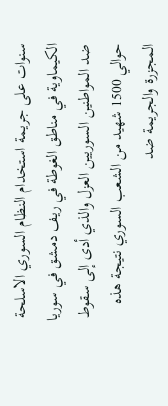سنوات على جريمة استخدام النظام السوري الاسلحة الكيماوية في مناطق الغوطة في ريف دمشق في سوريا ضد المواطنين السوريين العزل والذي أدى إلى سقوط حوالي 1500 شهيد من الشعب السوري نتيجة هذه المجزرة والجريمة ضد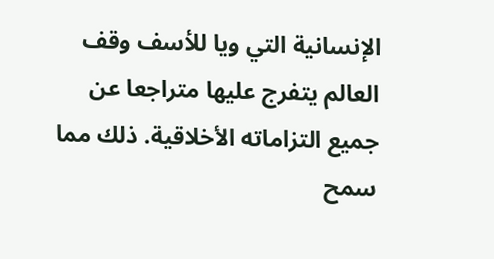الإنسانية التي ويا للأسف وقف العالم يتفرج عليها متراجعا عن جميع التزاماته الأخلاقية. ذلك مما سمح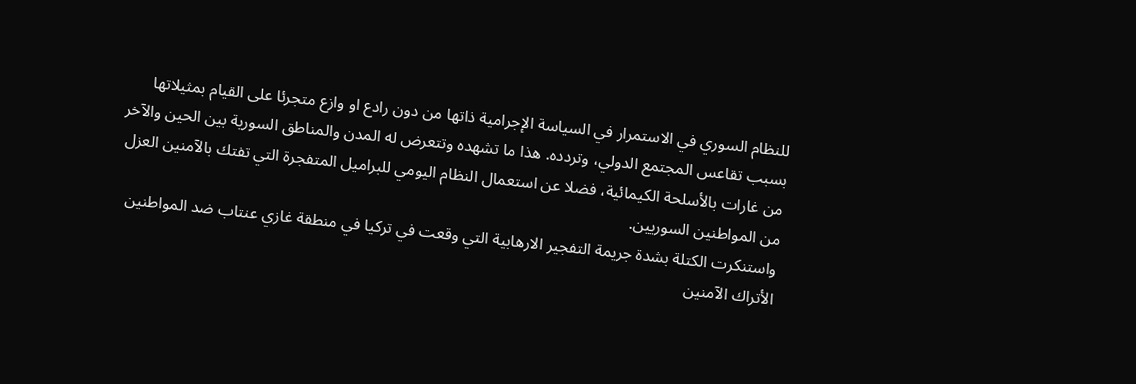للنظام السوري في الاستمرار في السياسة الإجرامية ذاتها من دون رادع او وازع متجرئا على القيام بمثيلاتها بسبب تقاعس المجتمع الدولي، وتردده. هذا ما تشهده وتتعرض له المدن والمناطق السورية بين الحين والآخر من غارات بالأسلحة الكيمائية، فضلا عن استعمال النظام اليومي للبراميل المتفجرة التي تفتك بالآمنين العزل من المواطنين السوريين.
واستنكرت الكتلة بشدة جريمة التفجير الارهابية التي وقعت في تركيا في منطقة غازي عنتاب ضد المواطنين الأتراك الآمنين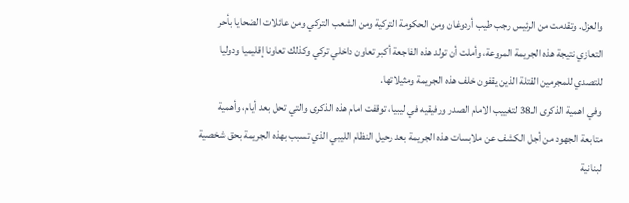والعزل. وتقدمت من الرئيس رجب طيب أردوغان ومن الحكومة التركية ومن الشعب التركي ومن عائلات الضحايا بأحر التعازي نتيجة هذه الجريمة المروعة، وأملت أن تولد هذه الفاجعة أكبر تعاون داخلي تركي وكذلك تعاونا إقليميا ودوليا للتصدي للمجرمين القتلة الذين يقفون خلف هذه الجريمة ومثيلاتها.
وفي اهمية الذكرى الـ38 لتغييب الامام الصدر ورفيقيه في ليبيا، توقفت امام هذه الذكرى والتي تحل بعد أيام، وأهمية متابعة الجهود من أجل الكشف عن ملابسات هذه الجريمة بعد رحيل النظام الليبي الذي تسبب بهذه الجريمة بحق شخصية لبنانية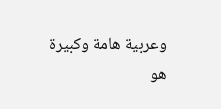وعربية هامة وكبيرة هو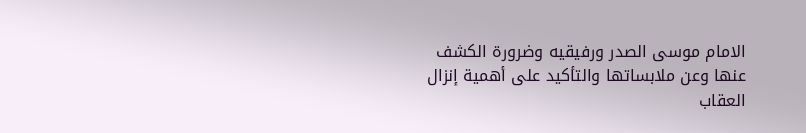الامام موسى الصدر ورفيقيه وضرورة الكشف عنها وعن ملابساتها والتأكيد على أهمية إنزال العقاب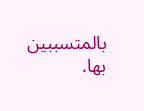بالمتسببين بها.